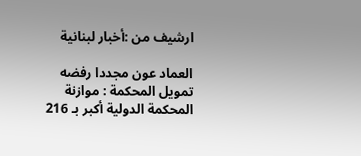ارشيف من :أخبار لبنانية

العماد عون مجددا رفضه تمويل المحكمة : موازنة المحكمة الدولية أكبر بـ 216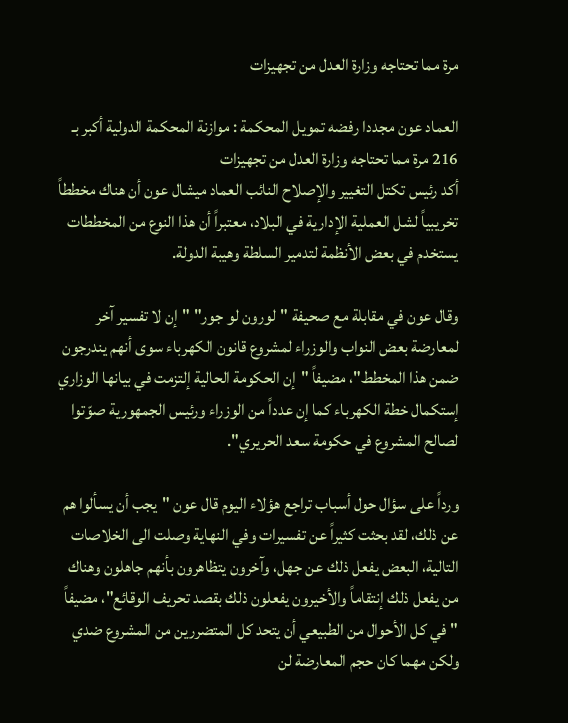مرة مما تحتاجه وزارة العدل من تجهيزات

العماد عون مجددا رفضه تمويل المحكمة : موازنة المحكمة الدولية أكبر بـ 216 مرة مما تحتاجه وزارة العدل من تجهيزات
أكد رئيس تكتل التغيير والإصلاح النائب العماد ميشال عون أن هناك مخططاً تخريبياً لشل العملية الإدارية في البلاد، معتبراً أن هذا النوع من المخططات يستخدم في بعض الأنظمة لتدمير السلطة وهيبة الدولة.

وقال عون في مقابلة مع صحيفة "لورون لو جور" "إن لا تفسير آخر لمعارضة بعض النواب والوزراء لمشروع قانون الكهرباء سوى أنهم يندرجون ضمن هذا المخطط"، مضيفاً "إن الحكومة الحالية إلتزمت في بيانها الوزاري إستكمال خطة الكهرباء كما إن عدداً من الوزراء ورئيس الجمهورية صوّتوا لصالح المشروع في حكومة سعد الحريري".

ورداً على سؤال حول أسباب تراجع هؤلاء اليوم قال عون "يجب أن يسألوا هم عن ذلك، لقد بحثت كثيراً عن تفسيرات وفي النهاية وصلت الى الخلاصات التالية، البعض يفعل ذلك عن جهل، وآخرون يتظاهرون بأنهم جاهلون وهناك من يفعل ذلك إنتقاماً والأخيرون يفعلون ذلك بقصد تحريف الوقائع"، مضيفاً "في كل الأحوال من الطبيعي أن يتحد كل المتضررين من المشروع ضدي ولكن مهما كان حجم المعارضة لن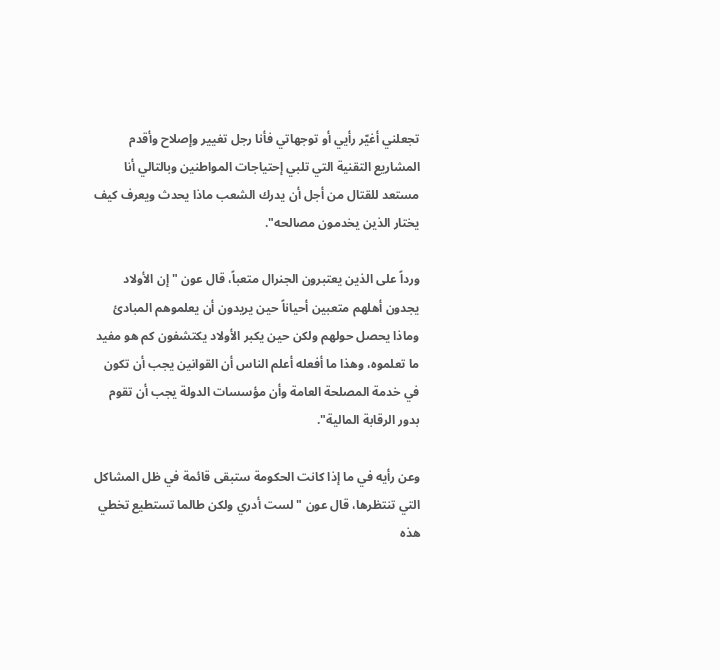تجعلني أغيّر رأيي أو توجهاتي فأنا رجل تغيير وإصلاح وأقدم المشاريع التقنية التي تلبي إحتياجات المواطنين وبالتالي أنا مستعد للقتال من أجل أن يدرك الشعب ماذا يحدث ويعرف كيف يختار الذين يخدمون مصالحه".

ورداً على الذين يعتبرون الجنرال متعباً، قال عون "إن الأولاد يجدون أهلهم متعبين أحياناً حين يريدون أن يعلموهم المبادئ وماذا يحصل حولهم ولكن حين يكبر الأولاد يكتشفون كم هو مفيد ما تعلموه، وهذا ما أفعله أعلم الناس أن القوانين يجب أن تكون في خدمة المصلحة العامة وأن مؤسسات الدولة يجب أن تقوم بدور الرقابة المالية".

وعن رأيه في ما إذا كانت الحكومة ستبقى قائمة في ظل المشاكل التي تنتظرها، قال عون "لست أدري ولكن طالما تستطيع تخطي هذه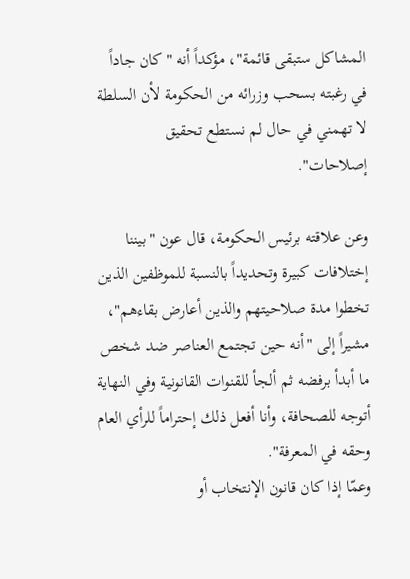المشاكل ستبقى قائمة"، مؤكداً أنه "كان جاداً في رغبته بسحب وزرائه من الحكومة لأن السلطة لا تهمني في حال لم نستطع تحقيق إصلاحات".

وعن علاقته برئيس الحكومة، قال عون "بيننا إختلافات كبيرة وتحديداً بالنسبة للموظفين الذين تخطوا مدة صلاحيتهم والذين أعارض بقاءهم"، مشيراً إلى "أنه حين تجتمع العناصر ضد شخص ما أبدأ برفضه ثم ألجأ للقنوات القانونية وفي النهاية أتوجه للصحافة، وأنا أفعل ذلك إحتراماً للرأي العام وحقه في المعرفة".
وعمّا إذا كان قانون الإنتخاب أو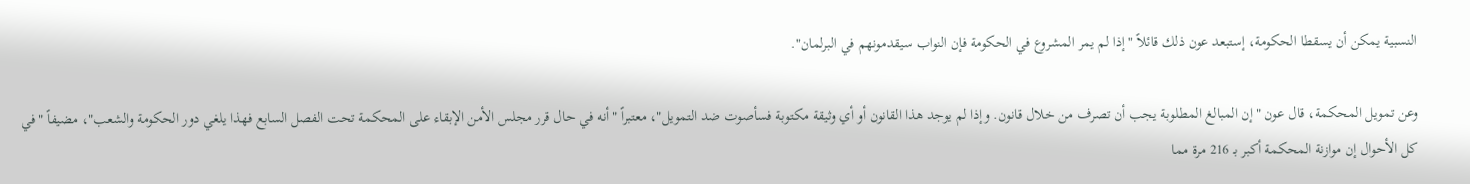النسبية يمكن أن يسقطا الحكومة، إستبعد عون ذلك قائلاً "إذا لم يمر المشروع في الحكومة فإن النواب سيقدمونهم في البرلمان".

وعن تمويل المحكمة، قال عون "إن المبالغ المطلوبة يجب أن تصرف من خلال قانون. وإذا لم يوجد هذا القانون أو أي وثيقة مكتوبة فسأصوت ضد التمويل"، معتبراً "أنه في حال قرر مجلس الأمن الإبقاء على المحكمة تحت الفصل السابع فهذا يلغي دور الحكومة والشعب"، مضيفاً "في كل الأحوال إن موازنة المحكمة أكبر بـ 216 مرة مما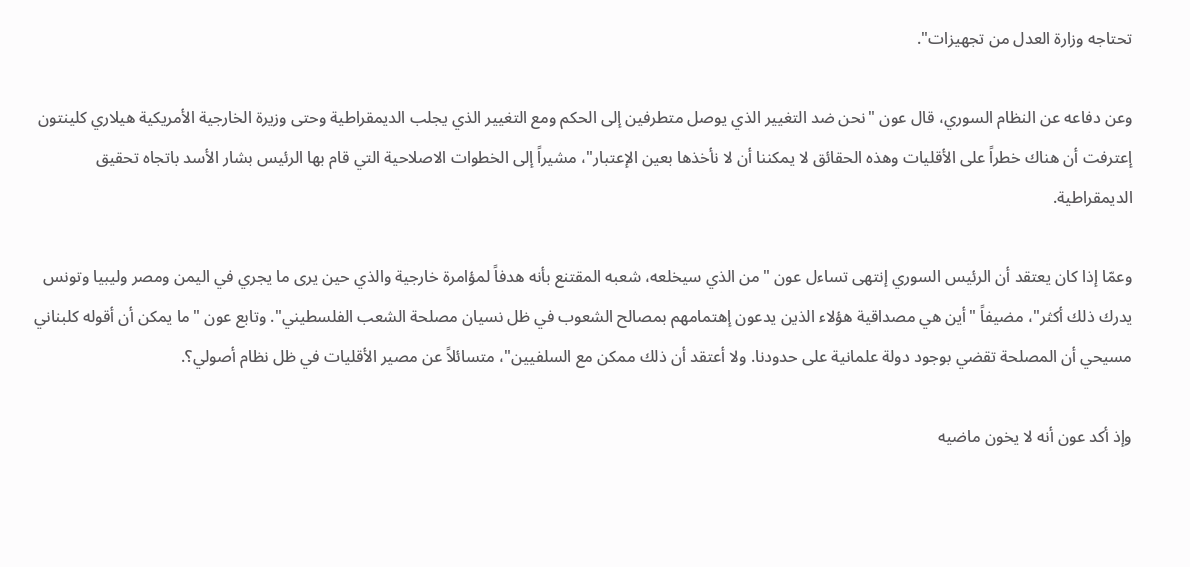تحتاجه وزارة العدل من تجهيزات".

وعن دفاعه عن النظام السوري، قال عون "نحن ضد التغيير الذي يوصل متطرفين إلى الحكم ومع التغيير الذي يجلب الديمقراطية وحتى وزيرة الخارجية الأمريكية هيلاري كلينتون إعترفت أن هناك خطراً على الأقليات وهذه الحقائق لا يمكننا أن لا نأخذها بعين الإعتبار"، مشيراً إلى الخطوات الاصلاحية التي قام بها الرئيس بشار الأسد باتجاه تحقيق الديمقراطية.

وعمّا إذا كان يعتقد أن الرئيس السوري إنتهى تساءل عون "من الذي سيخلعه، شعبه المقتنع بأنه هدفاً لمؤامرة خارجية والذي حين يرى ما يجري في اليمن ومصر وليبيا وتونس يدرك ذلك أكثر"، مضيفاً "أين هي مصداقية هؤلاء الذين يدعون إهتمامهم بمصالح الشعوب في ظل نسيان مصلحة الشعب الفلسطيني". وتابع عون "ما يمكن أن أقوله كلبناني مسيحي أن المصلحة تقضي بوجود دولة علمانية على حدودنا. ولا أعتقد أن ذلك ممكن مع السلفيين"، متسائلاً عن مصير الأقليات في ظل نظام أصولي؟.

وإذ أكد عون أنه لا يخون ماضيه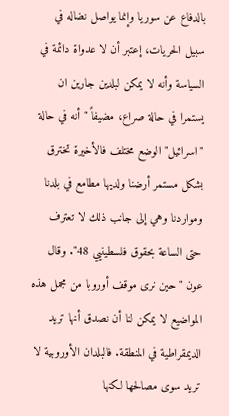بالدفاع عن سوريا وإنما يواصل نضاله في سبيل الحريات، إعتبر أن لا عدواة دائمة في السياسة وأنه لا يمكن لبلدين جارين ان يستمرا في حالة صراع، مضيفاً "أنه في حالة "اسرائيل" الوضع مختلف فالأخيرة تخترق بشكل مستمر أرضنا ولديها مطامع في بلدنا ومواردنا وهي إلى جانب ذلك لا تعترف حتى الساعة بحقوق فلسطينيي 48". وقال عون "حين نرى موقف أوروبا من مجمل هذه المواضيع لا يمكن لنا أن نصدق أنها تريد الديمقراطية في المنطقة. فالبلدان الأوروبية لا تريد سوى مصالحها لكنها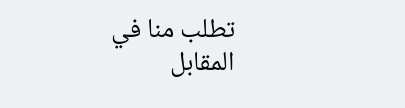تطلب منا في المقابل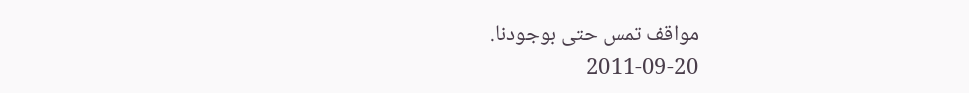مواقف تمس حتى بوجودنا.
2011-09-20